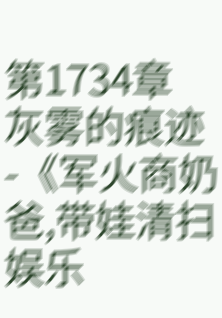第1734章 灰雾的痕迹-《军火商奶爸,带娃清扫娱乐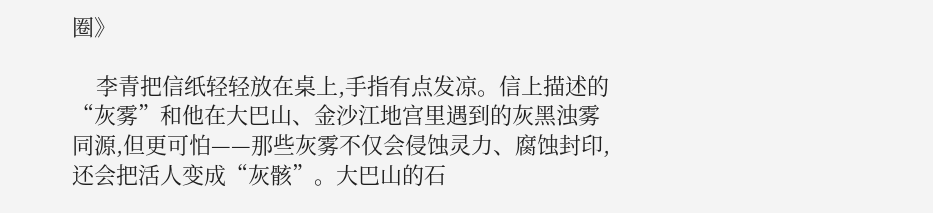圈》

    李青把信纸轻轻放在桌上,手指有点发凉。信上描述的“灰雾”和他在大巴山、金沙江地宫里遇到的灰黑浊雾同源,但更可怕——那些灰雾不仅会侵蚀灵力、腐蚀封印,还会把活人变成“灰骸”。大巴山的石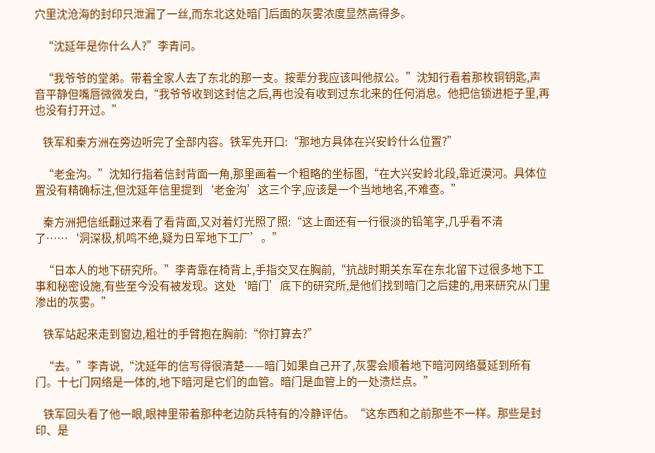穴里沈沧海的封印只泄漏了一丝,而东北这处暗门后面的灰雾浓度显然高得多。

    “沈延年是你什么人?”李青问。

    “我爷爷的堂弟。带着全家人去了东北的那一支。按辈分我应该叫他叔公。”沈知行看着那枚铜钥匙,声音平静但嘴唇微微发白,“我爷爷收到这封信之后,再也没有收到过东北来的任何消息。他把信锁进柜子里,再也没有打开过。”

    铁军和秦方洲在旁边听完了全部内容。铁军先开口:“那地方具体在兴安岭什么位置?”

    “老金沟。”沈知行指着信封背面一角,那里画着一个粗略的坐标图,“在大兴安岭北段,靠近漠河。具体位置没有精确标注,但沈延年信里提到‘老金沟’这三个字,应该是一个当地地名,不难查。”

    秦方洲把信纸翻过来看了看背面,又对着灯光照了照:“这上面还有一行很淡的铅笔字,几乎看不清了……‘洞深极,机鸣不绝,疑为日军地下工厂’。”

    “日本人的地下研究所。”李青靠在椅背上,手指交叉在胸前,“抗战时期关东军在东北留下过很多地下工事和秘密设施,有些至今没有被发现。这处‘暗门’底下的研究所,是他们找到暗门之后建的,用来研究从门里渗出的灰雾。”

    铁军站起来走到窗边,粗壮的手臂抱在胸前:“你打算去?”

    “去。”李青说,“沈延年的信写得很清楚——暗门如果自己开了,灰雾会顺着地下暗河网络蔓延到所有门。十七门网络是一体的,地下暗河是它们的血管。暗门是血管上的一处溃烂点。”

    铁军回头看了他一眼,眼神里带着那种老边防兵特有的冷静评估。“这东西和之前那些不一样。那些是封印、是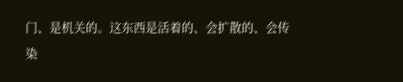门、是机关的。这东西是活着的、会扩散的、会传染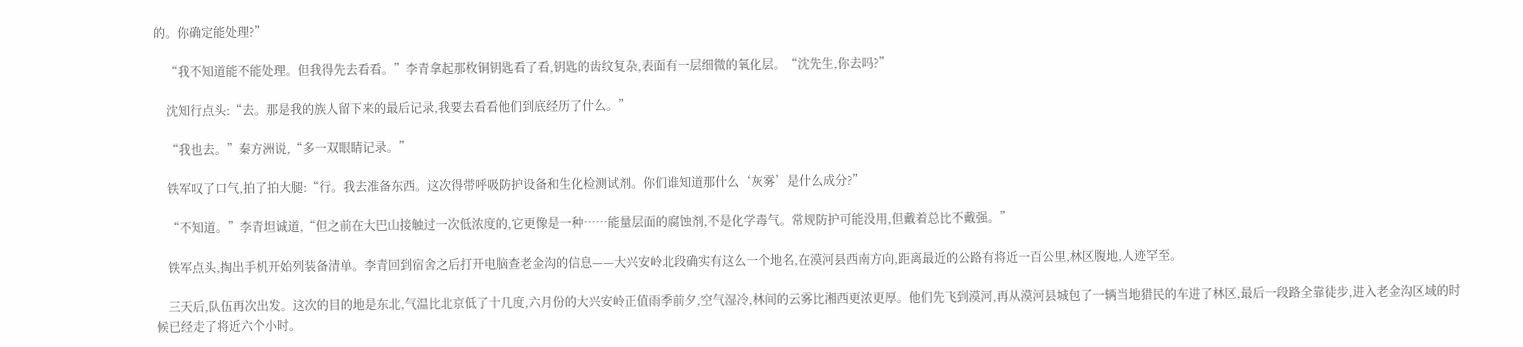的。你确定能处理?”

    “我不知道能不能处理。但我得先去看看。”李青拿起那枚铜钥匙看了看,钥匙的齿纹复杂,表面有一层细微的氧化层。“沈先生,你去吗?”

    沈知行点头:“去。那是我的族人留下来的最后记录,我要去看看他们到底经历了什么。”

    “我也去。”秦方洲说,“多一双眼睛记录。”

    铁军叹了口气,拍了拍大腿:“行。我去准备东西。这次得带呼吸防护设备和生化检测试剂。你们谁知道那什么‘灰雾’是什么成分?”

    “不知道。”李青坦诚道,“但之前在大巴山接触过一次低浓度的,它更像是一种……能量层面的腐蚀剂,不是化学毒气。常规防护可能没用,但戴着总比不戴强。”

    铁军点头,掏出手机开始列装备清单。李青回到宿舍之后打开电脑查老金沟的信息——大兴安岭北段确实有这么一个地名,在漠河县西南方向,距离最近的公路有将近一百公里,林区腹地,人迹罕至。

    三天后,队伍再次出发。这次的目的地是东北,气温比北京低了十几度,六月份的大兴安岭正值雨季前夕,空气湿冷,林间的云雾比湘西更浓更厚。他们先飞到漠河,再从漠河县城包了一辆当地猎民的车进了林区,最后一段路全靠徒步,进入老金沟区域的时候已经走了将近六个小时。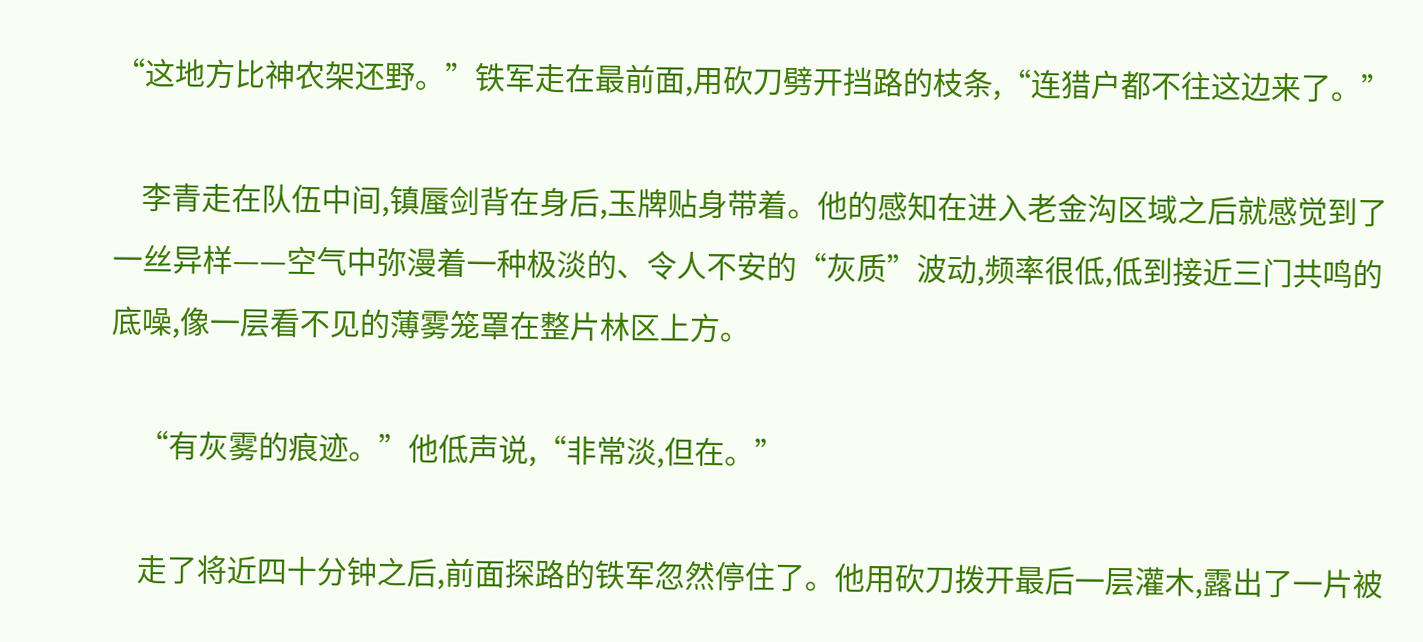“这地方比神农架还野。”铁军走在最前面,用砍刀劈开挡路的枝条,“连猎户都不往这边来了。”

    李青走在队伍中间,镇蜃剑背在身后,玉牌贴身带着。他的感知在进入老金沟区域之后就感觉到了一丝异样——空气中弥漫着一种极淡的、令人不安的“灰质”波动,频率很低,低到接近三门共鸣的底噪,像一层看不见的薄雾笼罩在整片林区上方。

    “有灰雾的痕迹。”他低声说,“非常淡,但在。”

    走了将近四十分钟之后,前面探路的铁军忽然停住了。他用砍刀拨开最后一层灌木,露出了一片被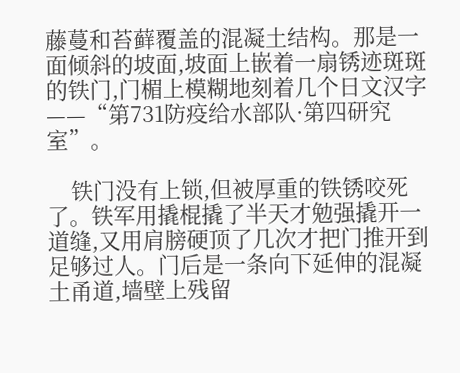藤蔓和苔藓覆盖的混凝土结构。那是一面倾斜的坡面,坡面上嵌着一扇锈迹斑斑的铁门,门楣上模糊地刻着几个日文汉字——“第731防疫给水部队·第四研究室”。

    铁门没有上锁,但被厚重的铁锈咬死了。铁军用撬棍撬了半天才勉强撬开一道缝,又用肩膀硬顶了几次才把门推开到足够过人。门后是一条向下延伸的混凝土甬道,墙壁上残留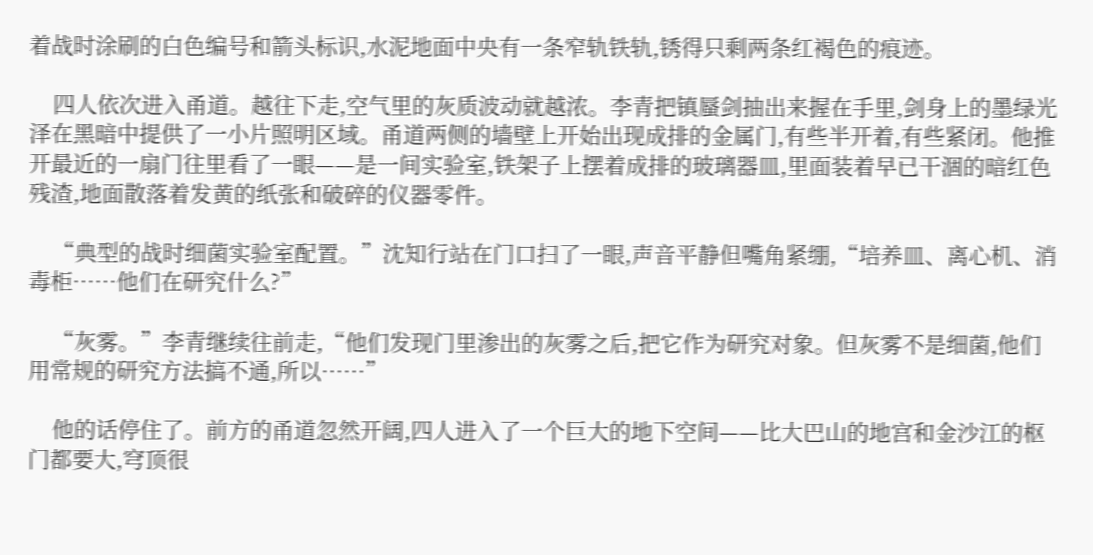着战时涂刷的白色编号和箭头标识,水泥地面中央有一条窄轨铁轨,锈得只剩两条红褐色的痕迹。

    四人依次进入甬道。越往下走,空气里的灰质波动就越浓。李青把镇蜃剑抽出来握在手里,剑身上的墨绿光泽在黑暗中提供了一小片照明区域。甬道两侧的墙壁上开始出现成排的金属门,有些半开着,有些紧闭。他推开最近的一扇门往里看了一眼——是一间实验室,铁架子上摆着成排的玻璃器皿,里面装着早已干涸的暗红色残渣,地面散落着发黄的纸张和破碎的仪器零件。

    “典型的战时细菌实验室配置。”沈知行站在门口扫了一眼,声音平静但嘴角紧绷,“培养皿、离心机、消毒柜……他们在研究什么?”

    “灰雾。”李青继续往前走,“他们发现门里渗出的灰雾之后,把它作为研究对象。但灰雾不是细菌,他们用常规的研究方法搞不通,所以……”

    他的话停住了。前方的甬道忽然开阔,四人进入了一个巨大的地下空间——比大巴山的地宫和金沙江的枢门都要大,穹顶很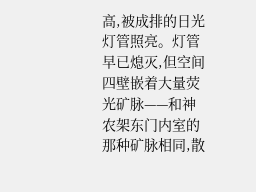高,被成排的日光灯管照亮。灯管早已熄灭,但空间四壁嵌着大量荧光矿脉——和神农架东门内室的那种矿脉相同,散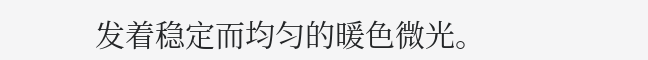发着稳定而均匀的暖色微光。